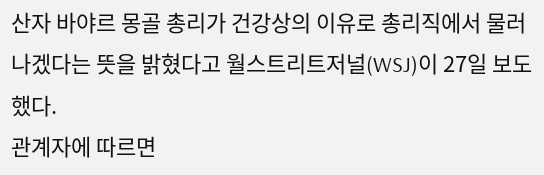산자 바야르 몽골 총리가 건강상의 이유로 총리직에서 물러나겠다는 뜻을 밝혔다고 월스트리트저널(WSJ)이 27일 보도했다.
관계자에 따르면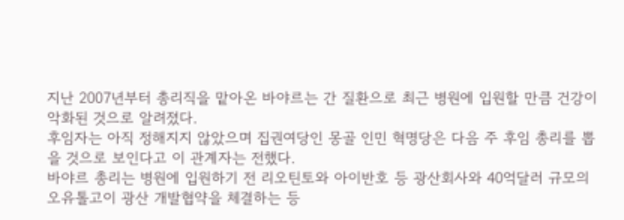지난 2007년부터 총리직을 맡아온 바야르는 간 질환으로 최근 병원에 입원할 만큼 건강이 악화된 것으로 알려졌다.
후임자는 아직 정해지지 않았으며 집권여당인 몽골 인민 혁명당은 다음 주 후임 총리를 뽑을 것으로 보인다고 이 관계자는 전했다.
바야르 총리는 병원에 입원하기 전 리오틴토와 아이반호 등 광산회사와 40억달러 규모의 오유톨고이 광산 개발협약을 체결하는 등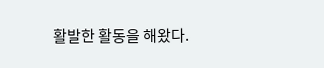활발한 활동을 해왔다.